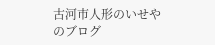古河市人形のいせやのブログ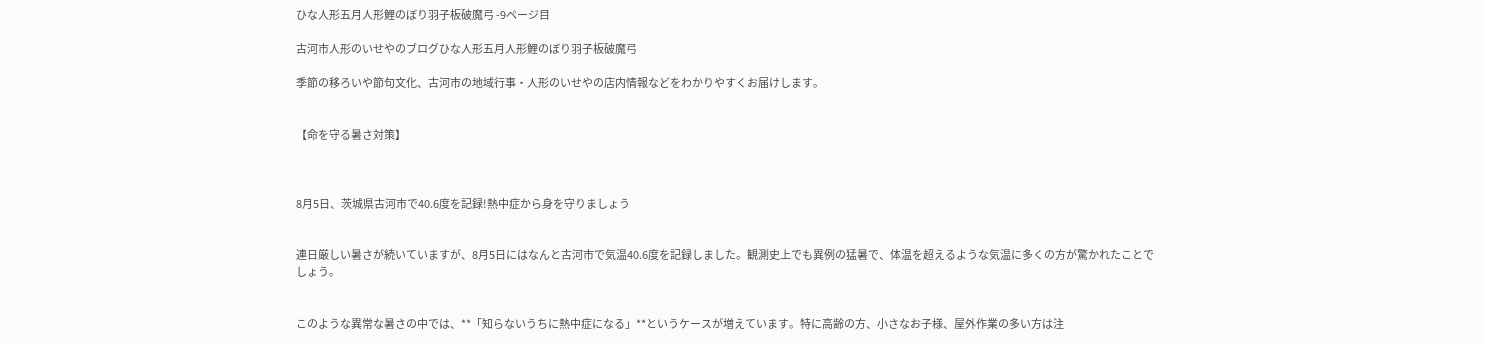ひな人形五月人形鯉のぼり羽子板破魔弓 -9ページ目

古河市人形のいせやのブログひな人形五月人形鯉のぼり羽子板破魔弓

季節の移ろいや節句文化、古河市の地域行事・人形のいせやの店内情報などをわかりやすくお届けします。


【命を守る暑さ対策】



8月5日、茨城県古河市で40.6度を記録!熱中症から身を守りましょう


連日厳しい暑さが続いていますが、8月5日にはなんと古河市で気温40.6度を記録しました。観測史上でも異例の猛暑で、体温を超えるような気温に多くの方が驚かれたことでしょう。


このような異常な暑さの中では、**「知らないうちに熱中症になる」**というケースが増えています。特に高齢の方、小さなお子様、屋外作業の多い方は注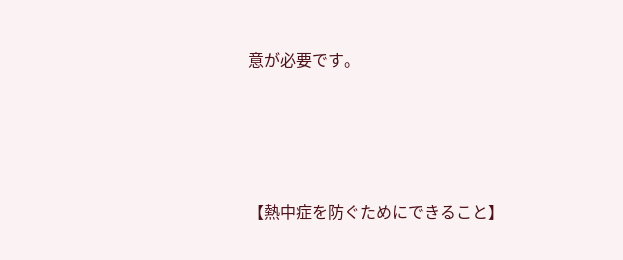意が必要です。





【熱中症を防ぐためにできること】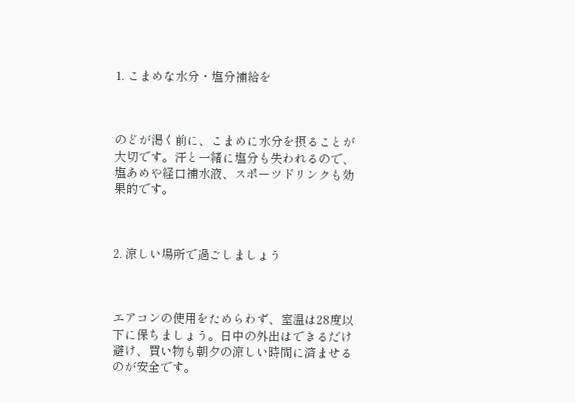1. こまめな水分・塩分補給を



のどが渇く前に、こまめに水分を摂ることが大切です。汗と一緒に塩分も失われるので、塩あめや経口補水液、スポーツドリンクも効果的です。



2. 涼しい場所で過ごしましょう



エアコンの使用をためらわず、室温は28度以下に保ちましょう。日中の外出はできるだけ避け、買い物も朝夕の涼しい時間に済ませるのが安全です。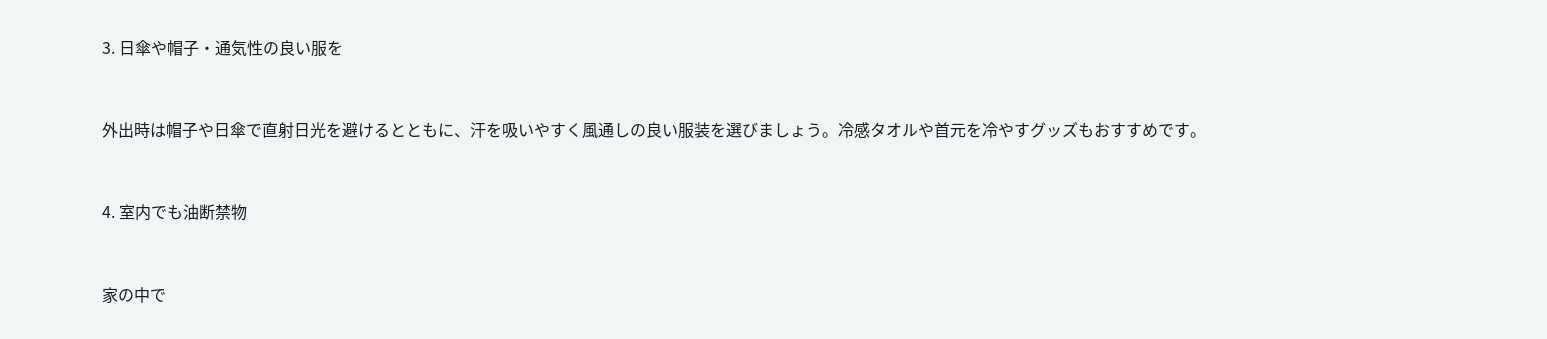3. 日傘や帽子・通気性の良い服を



外出時は帽子や日傘で直射日光を避けるとともに、汗を吸いやすく風通しの良い服装を選びましょう。冷感タオルや首元を冷やすグッズもおすすめです。



4. 室内でも油断禁物



家の中で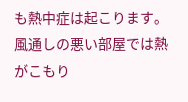も熱中症は起こります。風通しの悪い部屋では熱がこもり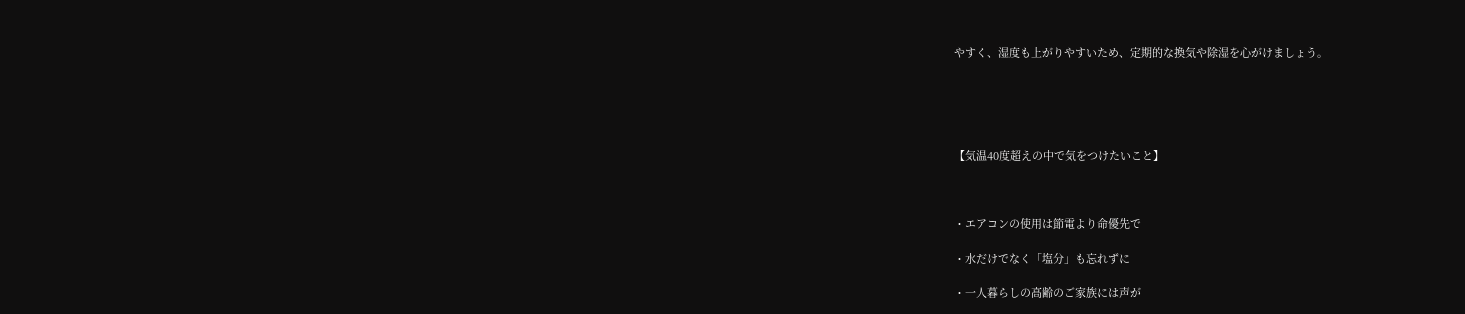やすく、湿度も上がりやすいため、定期的な換気や除湿を心がけましょう。





【気温40度超えの中で気をつけたいこと】



・エアコンの使用は節電より命優先で

・水だけでなく「塩分」も忘れずに

・一人暮らしの高齢のご家族には声が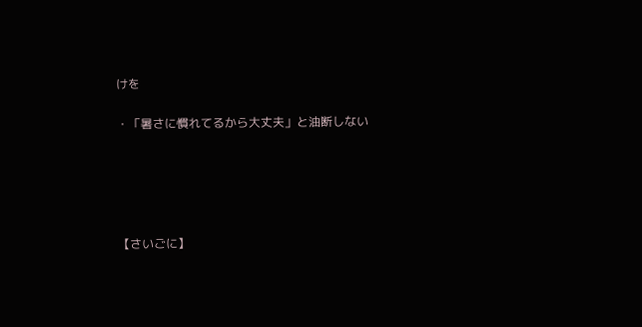けを

・「暑さに慣れてるから大丈夫」と油断しない





【さいごに】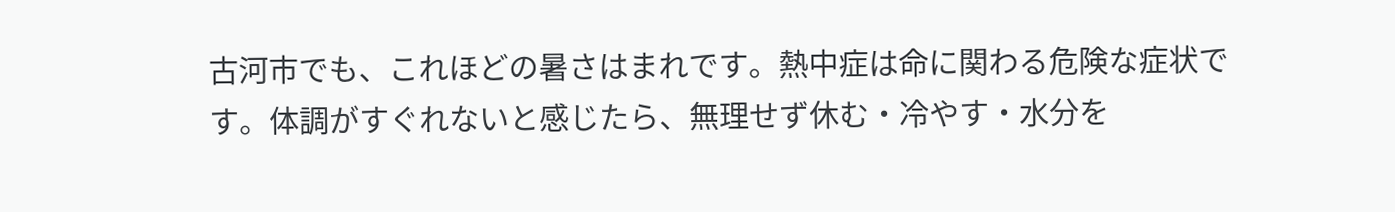古河市でも、これほどの暑さはまれです。熱中症は命に関わる危険な症状です。体調がすぐれないと感じたら、無理せず休む・冷やす・水分を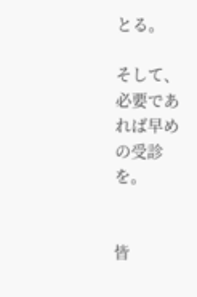とる。

そして、必要であれば早めの受診を。


皆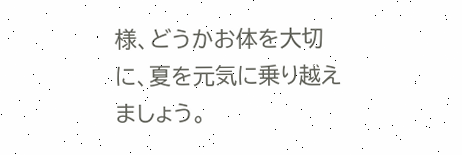様、どうかお体を大切に、夏を元気に乗り越えましょう。